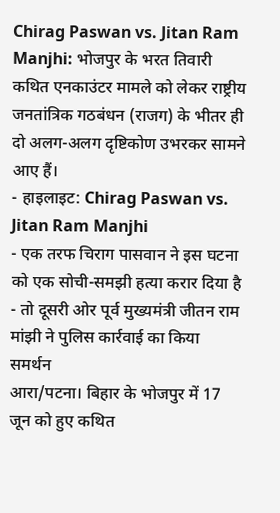Chirag Paswan vs. Jitan Ram Manjhi: भोजपुर के भरत तिवारी कथित एनकाउंटर मामले को लेकर राष्ट्रीय जनतांत्रिक गठबंधन (राजग) के भीतर ही दो अलग-अलग दृष्टिकोण उभरकर सामने आए हैं।
- हाइलाइट: Chirag Paswan vs. Jitan Ram Manjhi
- एक तरफ चिराग पासवान ने इस घटना को एक सोची-समझी हत्या करार दिया है
- तो दूसरी ओर पूर्व मुख्यमंत्री जीतन राम मांझी ने पुलिस कार्रवाई का किया समर्थन
आरा/पटना। बिहार के भोजपुर में 17 जून को हुए कथित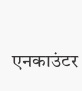एनकाउंटर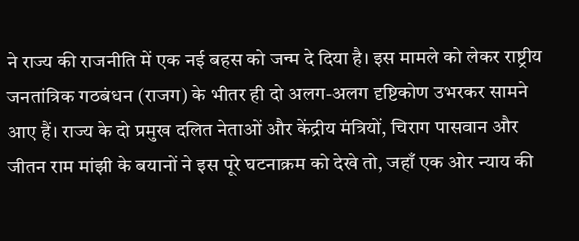ने राज्य की राजनीति में एक नई बहस को जन्म दे दिया है। इस मामले को लेकर राष्ट्रीय जनतांत्रिक गठबंधन (राजग) के भीतर ही दो अलग-अलग दृष्टिकोण उभरकर सामने आए हैं। राज्य के दो प्रमुख दलित नेताओं और केंद्रीय मंत्रियों, चिराग पासवान और जीतन राम मांझी के बयानों ने इस पूरे घटनाक्रम को देखे तो, जहाँ एक ओर न्याय की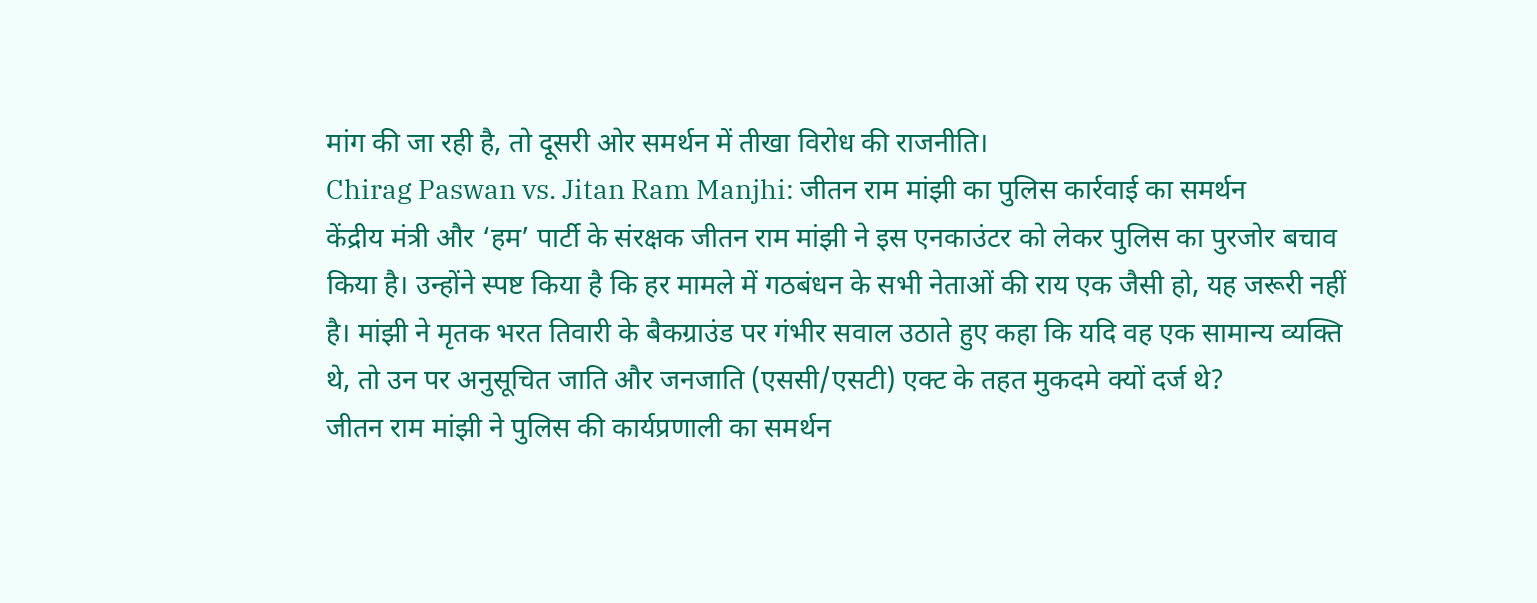मांग की जा रही है, तो दूसरी ओर समर्थन में तीखा विरोध की राजनीति।
Chirag Paswan vs. Jitan Ram Manjhi: जीतन राम मांझी का पुलिस कार्रवाई का समर्थन
केंद्रीय मंत्री और ‘हम’ पार्टी के संरक्षक जीतन राम मांझी ने इस एनकाउंटर को लेकर पुलिस का पुरजोर बचाव किया है। उन्होंने स्पष्ट किया है कि हर मामले में गठबंधन के सभी नेताओं की राय एक जैसी हो, यह जरूरी नहीं है। मांझी ने मृतक भरत तिवारी के बैकग्राउंड पर गंभीर सवाल उठाते हुए कहा कि यदि वह एक सामान्य व्यक्ति थे, तो उन पर अनुसूचित जाति और जनजाति (एससी/एसटी) एक्ट के तहत मुकदमे क्यों दर्ज थे?
जीतन राम मांझी ने पुलिस की कार्यप्रणाली का समर्थन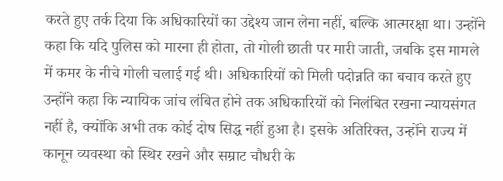करते हुए तर्क दिया कि अधिकारियों का उद्देश्य जान लेना नहीं, बल्कि आत्मरक्षा था। उन्होंने कहा कि यदि पुलिस को मारना ही होता, तो गोली छाती पर मारी जाती, जबकि इस मामले में कमर के नीचे गोली चलाई गई थी। अधिकारियों को मिली पदोन्नति का बचाव करते हुए उन्होंने कहा कि न्यायिक जांच लंबित होने तक अधिकारियों को निलंबित रखना न्यायसंगत नहीं है, क्योंकि अभी तक कोई दोष सिद्ध नहीं हुआ है। इसके अतिरिक्त, उन्होंने राज्य में कानून व्यवस्था को स्थिर रखने और सम्राट चौधरी के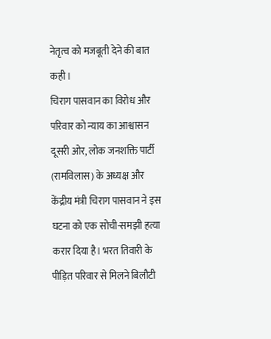नेतृत्व को मजबूती देने की बात कही।
चिराग पासवान का विरोध और परिवार को न्याय का आश्वासन
दूसरी ओर, लोक जनशक्ति पार्टी (रामविलास) के अध्यक्ष और केंद्रीय मंत्री चिराग पासवान ने इस घटना को एक सोची-समझी हत्या करार दिया है। भरत तिवारी के पीड़ित परिवार से मिलने बिलौटी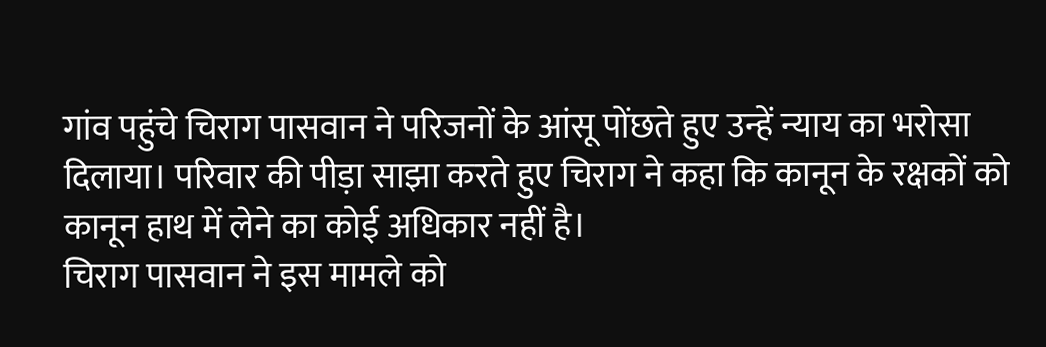गांव पहुंचे चिराग पासवान ने परिजनों के आंसू पोंछते हुए उन्हें न्याय का भरोसा दिलाया। परिवार की पीड़ा साझा करते हुए चिराग ने कहा कि कानून के रक्षकों को कानून हाथ में लेने का कोई अधिकार नहीं है।
चिराग पासवान ने इस मामले को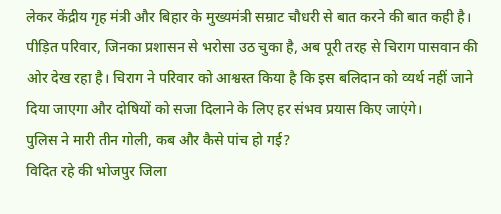लेकर केंद्रीय गृह मंत्री और बिहार के मुख्यमंत्री सम्राट चौधरी से बात करने की बात कही है। पीड़ित परिवार, जिनका प्रशासन से भरोसा उठ चुका है, अब पूरी तरह से चिराग पासवान की ओर देख रहा है। चिराग ने परिवार को आश्वस्त किया है कि इस बलिदान को व्यर्थ नहीं जाने दिया जाएगा और दोषियों को सजा दिलाने के लिए हर संभव प्रयास किए जाएंगे।
पुलिस ने मारी तीन गोली, कब और कैसे पांच हो गई?
विदित रहे की भोजपुर जिला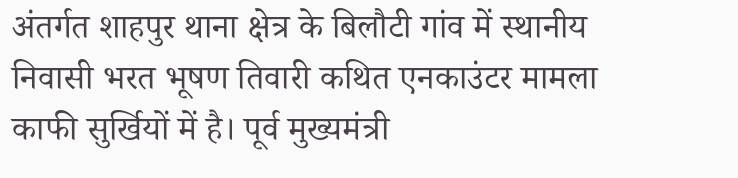अंतर्गत शाहपुर थाना क्षेत्र के बिलौटी गांव में स्थानीय निवासी भरत भूषण तिवारी कथित एनकाउंटर मामला काफी सुर्खियों में है। पूर्व मुख्यमंत्री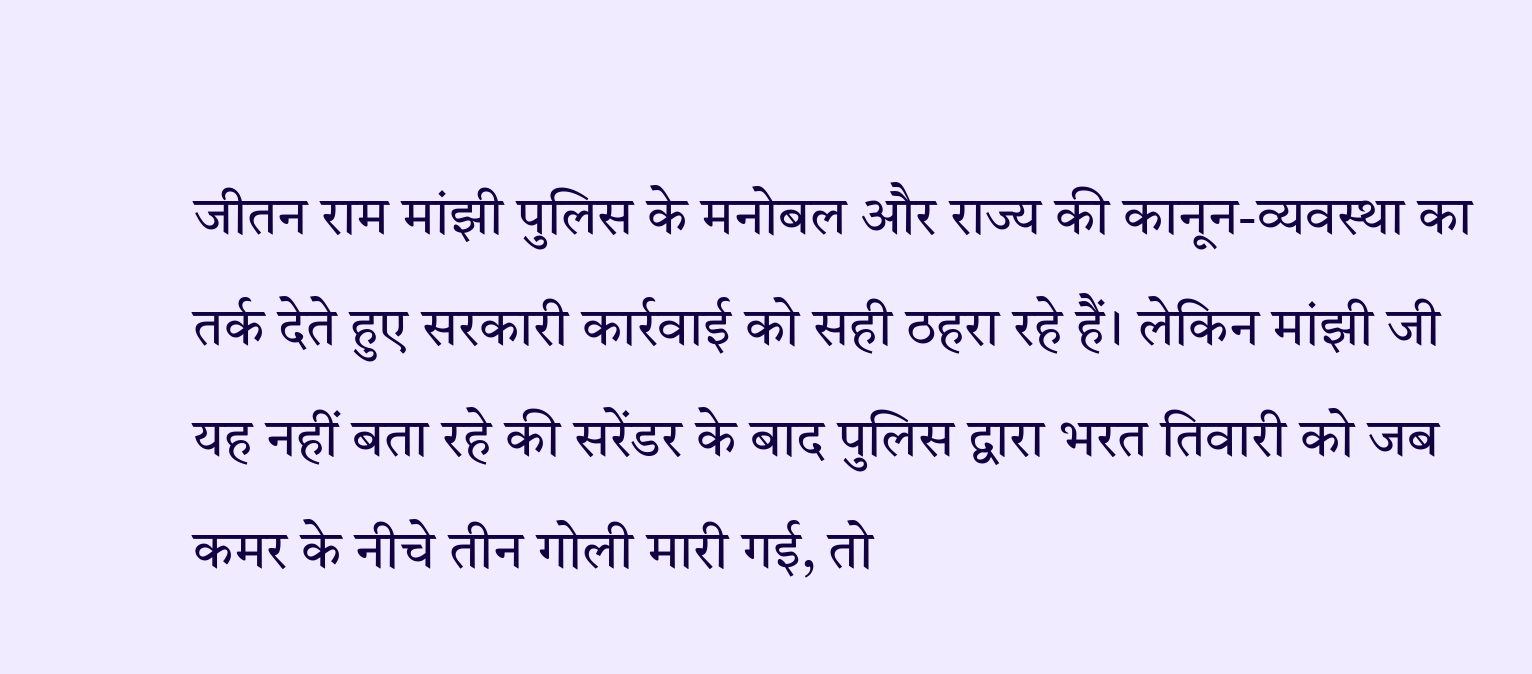जीतन राम मांझी पुलिस के मनोबल और राज्य की कानून-व्यवस्था का तर्क देते हुए सरकारी कार्रवाई को सही ठहरा रहे हैं। लेकिन मांझी जी यह नहीं बता रहे की सरेंडर के बाद पुलिस द्वारा भरत तिवारी को जब कमर के नीचे तीन गोली मारी गई, तो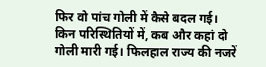फिर वो पांच गोली में कैसे बदल गई। किन परिस्थितियों में, कब और कहां दो गोली मारी गई। फिलहाल राज्य की नजरें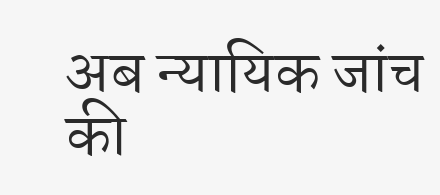अब न्यायिक जांच की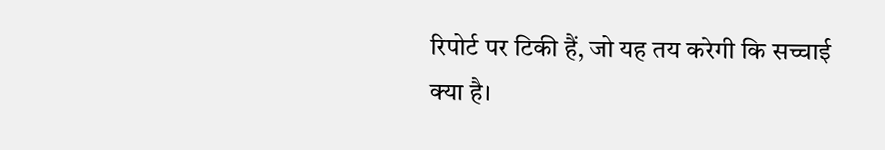रिपोर्ट पर टिकी हैं, जो यह तय करेगी कि सच्चाई क्या है।